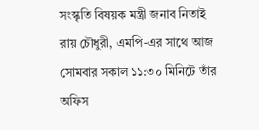সংস্কৃতি বিষয়ক মন্ত্রী জনাব নিতাই রায় চৌধুরী, এমপি-এর সাথে আজ সোমবার সকাল ১১:৩০ মিনিটে তাঁর অফিস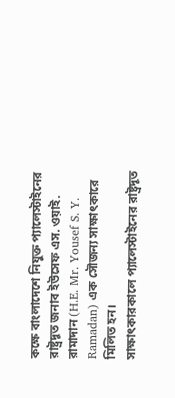কক্ষে বাংলাদেশে নিযুক্ত প্যালেস্টাইনের রাষ্ট্রদূত জনাব ইউসেফ এস. ওয়াই. রামাদান (H.E. Mr. Yousef S. Y. Ramadan) এক সৌজন্য সাক্ষাৎকারে মিলিত হন।
সাক্ষাৎকারকালে প্যালেস্টাইনের রাষ্ট্রদূত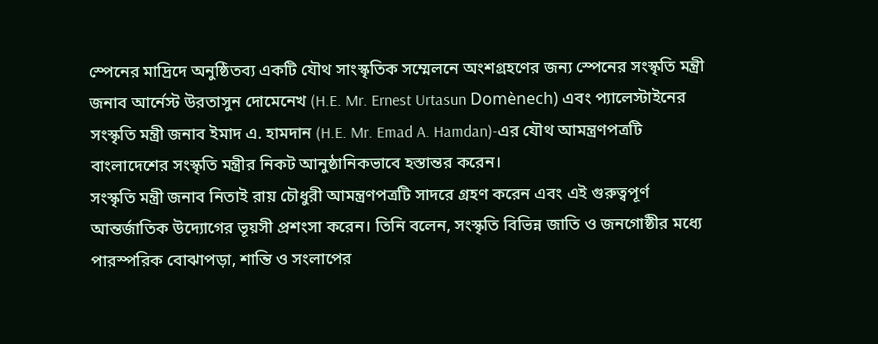স্পেনের মাদ্রিদে অনুষ্ঠিতব্য একটি যৌথ সাংস্কৃতিক সম্মেলনে অংশগ্রহণের জন্য স্পেনের সংস্কৃতি মন্ত্রী জনাব আর্নেস্ট উরতাসুন দোমেনেখ (H.E. Mr. Ernest Urtasun Domènech) এবং প্যালেস্টাইনের সংস্কৃতি মন্ত্রী জনাব ইমাদ এ. হামদান (H.E. Mr. Emad A. Hamdan)-এর যৌথ আমন্ত্রণপত্রটি বাংলাদেশের সংস্কৃতি মন্ত্রীর নিকট আনুষ্ঠানিকভাবে হস্তান্তর করেন।
সংস্কৃতি মন্ত্রী জনাব নিতাই রায় চৌধুরী আমন্ত্রণপত্রটি সাদরে গ্রহণ করেন এবং এই গুরুত্বপূর্ণ আন্তর্জাতিক উদ্যোগের ভূয়সী প্রশংসা করেন। তিনি বলেন, সংস্কৃতি বিভিন্ন জাতি ও জনগোষ্ঠীর মধ্যে পারস্পরিক বোঝাপড়া, শান্তি ও সংলাপের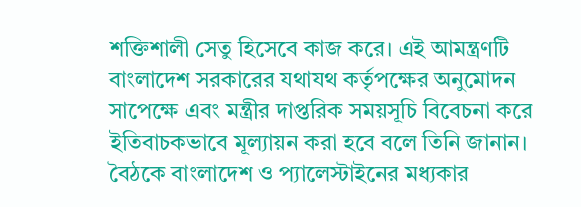শক্তিশালী সেতু হিসেবে কাজ করে। এই আমন্ত্রণটি বাংলাদেশ সরকারের যথাযথ কর্তৃপক্ষের অনুমোদন সাপেক্ষে এবং মন্ত্রীর দাপ্তরিক সময়সূচি বিবেচনা করে ইতিবাচকভাবে মূল্যায়ন করা হবে বলে তিনি জানান।
বৈঠকে বাংলাদেশ ও প্যালেস্টাইনের মধ্যকার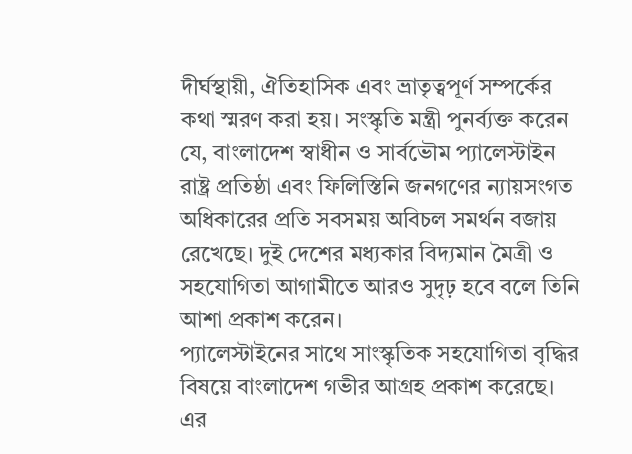দীর্ঘস্থায়ী, ঐতিহাসিক এবং ভ্রাতৃত্বপূর্ণ সম্পর্কের কথা স্মরণ করা হয়। সংস্কৃতি মন্ত্রী পুনর্ব্যক্ত করেন যে, বাংলাদেশ স্বাধীন ও সার্বভৌম প্যালেস্টাইন রাষ্ট্র প্রতিষ্ঠা এবং ফিলিস্তিনি জনগণের ন্যায়সংগত অধিকারের প্রতি সবসময় অবিচল সমর্থন বজায় রেখেছে। দুই দেশের মধ্যকার বিদ্যমান মৈত্রী ও সহযোগিতা আগামীতে আরও সুদৃঢ় হবে বলে তিনি আশা প্রকাশ করেন।
প্যালেস্টাইনের সাথে সাংস্কৃতিক সহযোগিতা বৃদ্ধির বিষয়ে বাংলাদেশ গভীর আগ্রহ প্রকাশ করেছে। এর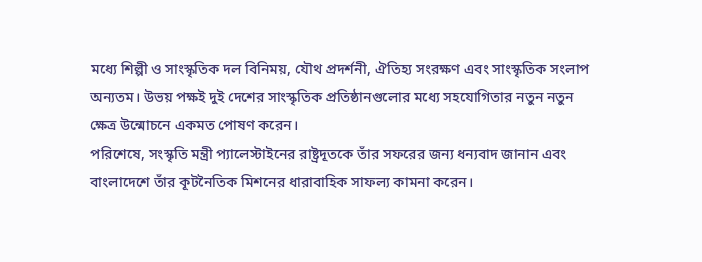মধ্যে শিল্পী ও সাংস্কৃতিক দল বিনিময়, যৌথ প্রদর্শনী, ঐতিহ্য সংরক্ষণ এবং সাংস্কৃতিক সংলাপ অন্যতম। উভয় পক্ষই দুই দেশের সাংস্কৃতিক প্রতিষ্ঠানগুলোর মধ্যে সহযোগিতার নতুন নতুন ক্ষেত্র উন্মোচনে একমত পোষণ করেন।
পরিশেষে, সংস্কৃতি মন্ত্রী প্যালেস্টাইনের রাষ্ট্রদূতকে তাঁর সফরের জন্য ধন্যবাদ জানান এবং বাংলাদেশে তাঁর কূটনৈতিক মিশনের ধারাবাহিক সাফল্য কামনা করেন।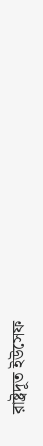রাষ্ট্রদূত ইউসেফ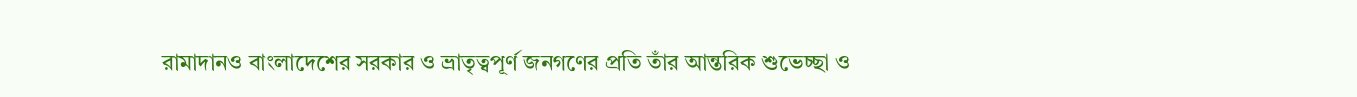রামাদানও বাংলাদেশের সরকার ও ভ্রাতৃত্বপূর্ণ জনগণের প্রতি তাঁর আন্তরিক শুভেচ্ছা ও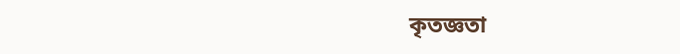কৃতজ্ঞতা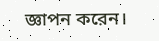জ্ঞাপন করেন।